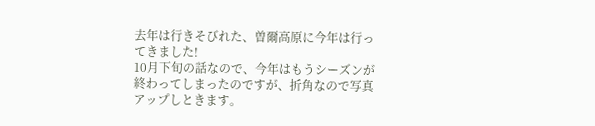去年は行きそびれた、曽爾高原に今年は行ってきました!
10月下旬の話なので、今年はもうシーズンが終わってしまったのですが、折角なので写真アップしときます。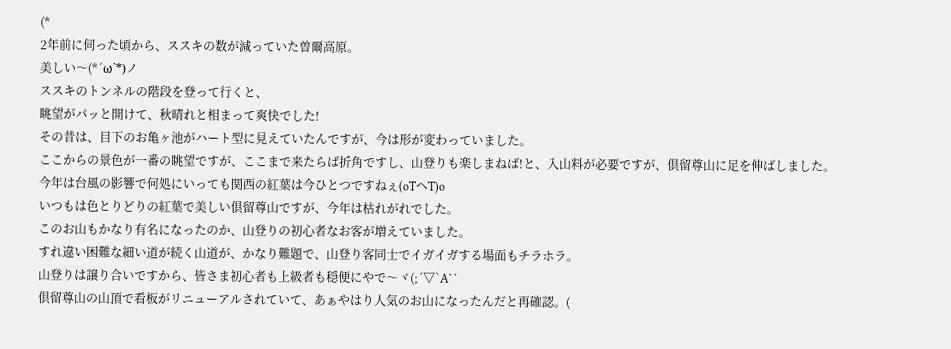(*
2年前に伺った頃から、ススキの数が減っていた曽爾高原。
美しい〜(*´ω`*)ノ
ススキのトンネルの階段を登って行くと、
眺望がパッと開けて、秋晴れと相まって爽快でした!
その昔は、目下のお亀ヶ池がハート型に見えていたんですが、今は形が変わっていました。
ここからの景色が一番の眺望ですが、ここまで来たらば折角ですし、山登りも楽しまねば!と、入山料が必要ですが、倶留尊山に足を伸ばしました。
今年は台風の影響で何処にいっても関西の紅葉は今ひとつですねぇ(oTヘT)o
いつもは色とりどりの紅葉で美しい倶留尊山ですが、今年は枯れがれでした。
このお山もかなり有名になったのか、山登りの初心者なお客が増えていました。
すれ違い困難な細い道が続く山道が、かなり難題で、山登り客同士でイガイガする場面もチラホラ。
山登りは譲り合いですから、皆さま初心者も上級者も穏便にやで〜ヾ(;´▽`A``
倶留尊山の山頂で看板がリニューアルされていて、あぁやはり人気のお山になったんだと再確認。(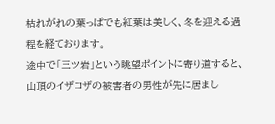枯れがれの葉っぱでも紅葉は美しく、冬を迎える過程を経ております。
途中で「三ツ岩」という眺望ポイントに寄り道すると、山頂のイザコザの被害者の男性が先に居まし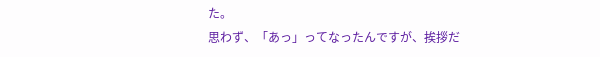た。
思わず、「あっ」ってなったんですが、挨拶だ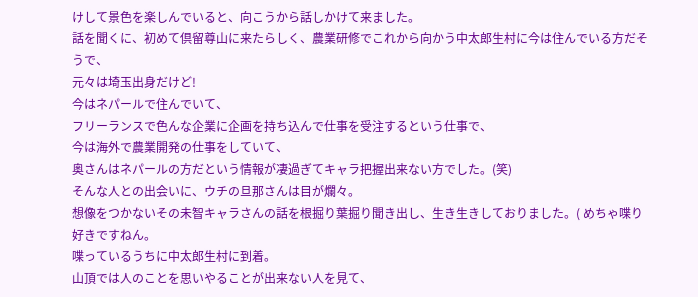けして景色を楽しんでいると、向こうから話しかけて来ました。
話を聞くに、初めて倶留尊山に来たらしく、農業研修でこれから向かう中太郎生村に今は住んでいる方だそうで、
元々は埼玉出身だけど!
今はネパールで住んでいて、
フリーランスで色んな企業に企画を持ち込んで仕事を受注するという仕事で、
今は海外で農業開発の仕事をしていて、
奥さんはネパールの方だという情報が凄過ぎてキャラ把握出来ない方でした。(笑)
そんな人との出会いに、ウチの旦那さんは目が爛々。
想像をつかないその未智キャラさんの話を根掘り葉掘り聞き出し、生き生きしておりました。( めちゃ喋り好きですねん。
喋っているうちに中太郎生村に到着。
山頂では人のことを思いやることが出来ない人を見て、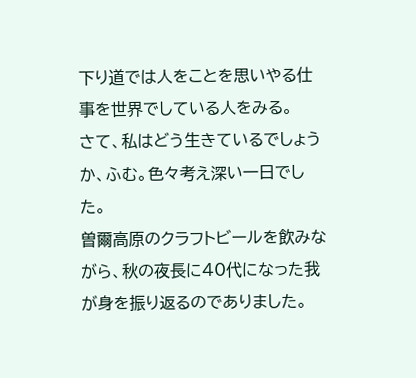下り道では人をことを思いやる仕事を世界でしている人をみる。
さて、私はどう生きているでしょうか、ふむ。色々考え深い一日でした。
曽爾高原のクラフトビールを飲みながら、秋の夜長に40代になった我が身を振り返るのでありました。